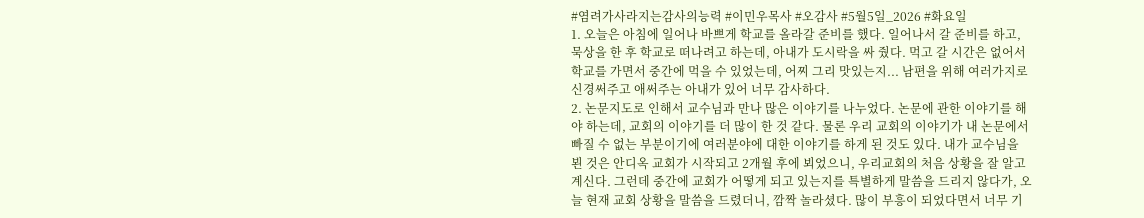#염려가사라지는감사의능력 #이민우목사 #오감사 #5월5일_2026 #화요일
1. 오늘은 아침에 일어나 바쁘게 학교를 올라갈 준비를 했다. 일어나서 갈 준비를 하고, 묵상을 한 후 학교로 떠나려고 하는데, 아내가 도시락을 싸 줬다. 먹고 갈 시간은 없어서 학교를 가면서 중간에 먹을 수 있었는데, 어찌 그리 맛있는지... 남편을 위해 여러가지로 신경써주고 애써주는 아내가 있어 너무 감사하다.
2. 논문지도로 인해서 교수님과 만나 많은 이야기를 나누었다. 논문에 관한 이야기를 해야 하는데, 교회의 이야기를 더 많이 한 것 같다. 물론 우리 교회의 이야기가 내 논문에서 빠질 수 없는 부분이기에 여러분야에 대한 이야기를 하게 된 것도 있다. 내가 교수님을 뵌 것은 안디옥 교회가 시작되고 2개월 후에 뵈었으니, 우리교회의 처음 상황을 잘 알고 계신다. 그런데 중간에 교회가 어떻게 되고 있는지를 특별하게 말씀을 드리지 않다가, 오늘 현재 교회 상황을 말씀을 드렸더니, 깜짝 놀라셨다. 많이 부흥이 되었다면서 너무 기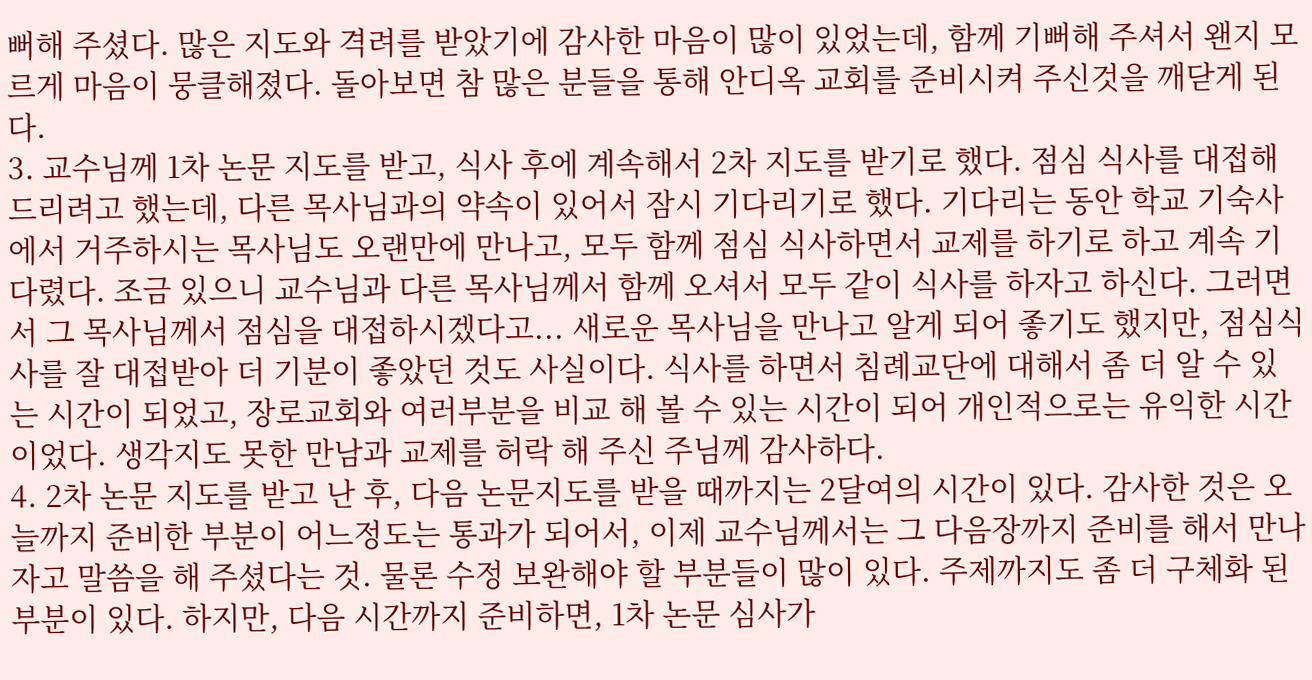뻐해 주셨다. 많은 지도와 격려를 받았기에 감사한 마음이 많이 있었는데, 함께 기뻐해 주셔서 왠지 모르게 마음이 뭉클해졌다. 돌아보면 참 많은 분들을 통해 안디옥 교회를 준비시켜 주신것을 깨닫게 된다.
3. 교수님께 1차 논문 지도를 받고, 식사 후에 계속해서 2차 지도를 받기로 했다. 점심 식사를 대접해 드리려고 했는데, 다른 목사님과의 약속이 있어서 잠시 기다리기로 했다. 기다리는 동안 학교 기숙사에서 거주하시는 목사님도 오랜만에 만나고, 모두 함께 점심 식사하면서 교제를 하기로 하고 계속 기다렸다. 조금 있으니 교수님과 다른 목사님께서 함께 오셔서 모두 같이 식사를 하자고 하신다. 그러면서 그 목사님께서 점심을 대접하시겠다고... 새로운 목사님을 만나고 알게 되어 좋기도 했지만, 점심식사를 잘 대접받아 더 기분이 좋았던 것도 사실이다. 식사를 하면서 침례교단에 대해서 좀 더 알 수 있는 시간이 되었고, 장로교회와 여러부분을 비교 해 볼 수 있는 시간이 되어 개인적으로는 유익한 시간이었다. 생각지도 못한 만남과 교제를 허락 해 주신 주님께 감사하다.
4. 2차 논문 지도를 받고 난 후, 다음 논문지도를 받을 때까지는 2달여의 시간이 있다. 감사한 것은 오늘까지 준비한 부분이 어느정도는 통과가 되어서, 이제 교수님께서는 그 다음장까지 준비를 해서 만나자고 말씀을 해 주셨다는 것. 물론 수정 보완해야 할 부분들이 많이 있다. 주제까지도 좀 더 구체화 된 부분이 있다. 하지만, 다음 시간까지 준비하면, 1차 논문 심사가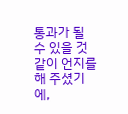통과가 될 수 있을 것 같이 언지를 해 주셨기에,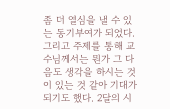좀 더 열심을 낼 수 있는 동기부여가 되었다. 그리고 주제를 통해 교수님께서는 뭔가 그 다음도 생각을 하시는 것이 있는 것 같아 기대가 되기도 했다. 2달의 시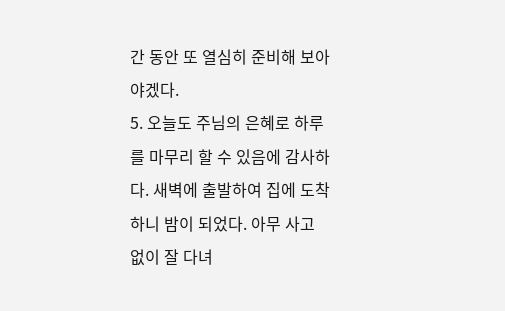간 동안 또 열심히 준비해 보아야겠다.
5. 오늘도 주님의 은혜로 하루를 마무리 할 수 있음에 감사하다. 새벽에 출발하여 집에 도착하니 밤이 되었다. 아무 사고 없이 잘 다녀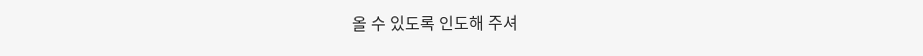올 수 있도록 인도해 주셔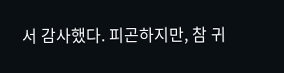서 감사했다. 피곤하지만, 참 귀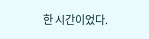한 시간이었다.